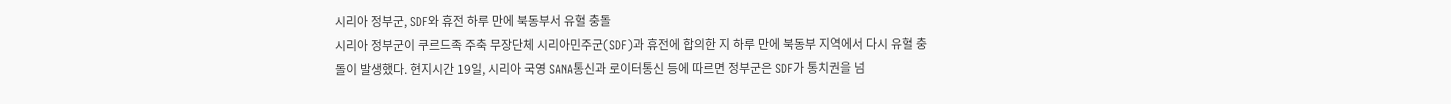시리아 정부군, SDF와 휴전 하루 만에 북동부서 유혈 충돌
시리아 정부군이 쿠르드족 주축 무장단체 시리아민주군(SDF)과 휴전에 합의한 지 하루 만에 북동부 지역에서 다시 유혈 충돌이 발생했다. 현지시간 19일, 시리아 국영 SANA통신과 로이터통신 등에 따르면 정부군은 SDF가 통치권을 넘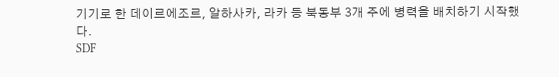기기로 한 데이르에조르, 알하사카, 라카 등 북동부 3개 주에 병력을 배치하기 시작했다.
SDF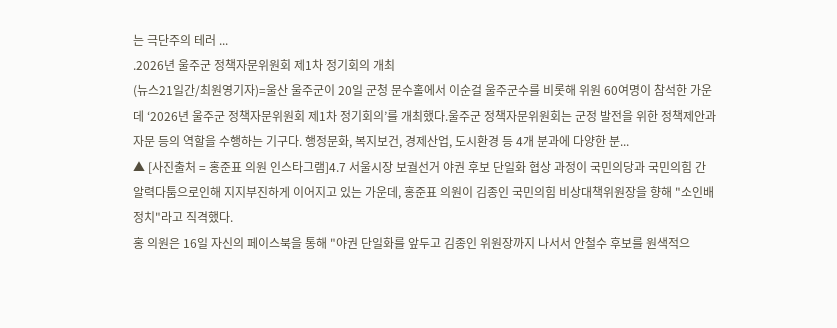는 극단주의 테러 ...
.2026년 울주군 정책자문위원회 제1차 정기회의 개최
(뉴스21일간/최원영기자)=울산 울주군이 20일 군청 문수홀에서 이순걸 울주군수를 비롯해 위원 60여명이 참석한 가운데 ‘2026년 울주군 정책자문위원회 제1차 정기회의’를 개최했다.울주군 정책자문위원회는 군정 발전을 위한 정책제안과 자문 등의 역할을 수행하는 기구다. 행정문화, 복지보건, 경제산업, 도시환경 등 4개 분과에 다양한 분...
▲ [사진출처 = 홍준표 의원 인스타그램]4.7 서울시장 보궐선거 야권 후보 단일화 협상 과정이 국민의당과 국민의힘 간 알력다툼으로인해 지지부진하게 이어지고 있는 가운데, 홍준표 의원이 김종인 국민의힘 비상대책위원장을 향해 "소인배 정치"라고 직격했다.
홍 의원은 16일 자신의 페이스북을 통해 "야권 단일화를 앞두고 김종인 위원장까지 나서서 안철수 후보를 원색적으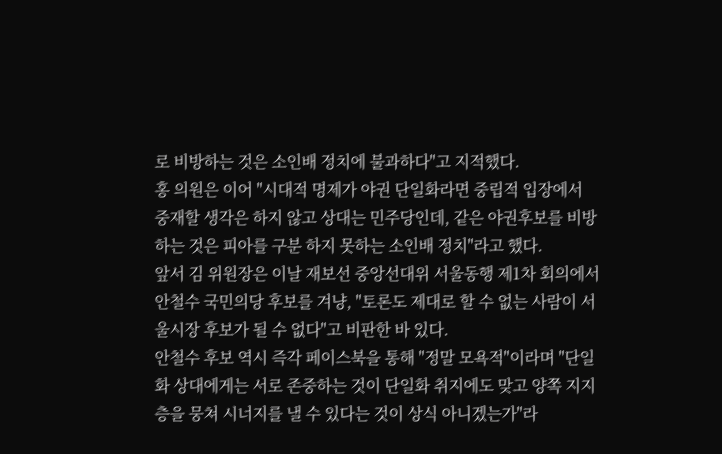로 비방하는 것은 소인배 정치에 불과하다"고 지적했다.
홍 의원은 이어 "시대적 명제가 야권 단일화라면 중립적 입장에서 중재할 생각은 하지 않고 상대는 민주당인데, 같은 야권후보를 비방하는 것은 피아를 구분 하지 못하는 소인배 정치"라고 했다.
앞서 김 위원장은 이날 재보선 중앙선대위 서울동행 제1차 회의에서 안철수 국민의당 후보를 겨냥, "토론도 제대로 할 수 없는 사람이 서울시장 후보가 될 수 없다"고 비판한 바 있다.
안철수 후보 역시 즉각 페이스북을 통해 "정말 모욕적"이라며 "단일화 상대에게는 서로 존중하는 것이 단일화 취지에도 맞고 양쪽 지지층을 뭉쳐 시너지를 낼 수 있다는 것이 상식 아니겠는가"라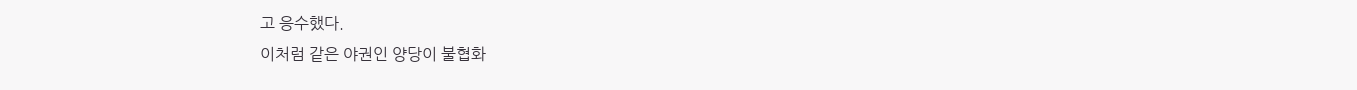고 응수했다.
이처럼 같은 야권인 양당이 불협화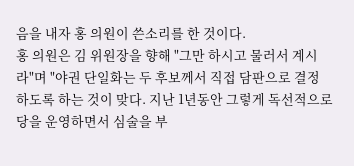음을 내자 홍 의원이 쓴소리를 한 것이다.
홍 의원은 김 위원장을 향해 "그만 하시고 물러서 계시라"며 "야권 단일화는 두 후보께서 직접 담판으로 결정 하도록 하는 것이 맞다. 지난 1년동안 그렇게 독선적으로 당을 운영하면서 심술을 부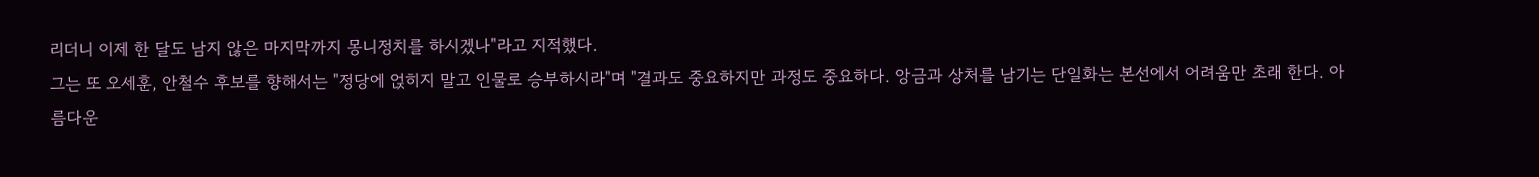리더니 이제 한 달도 남지 않은 마지막까지 몽니정치를 하시겠나"라고 지적했다.
그는 또 오세훈, 안철수 후보를 향해서는 "정당에 얹히지 말고 인물로 승부하시라"며 "결과도 중요하지만 과정도 중요하다. 앙금과 상처를 남기는 단일화는 본선에서 어려움만 초래 한다. 아름다운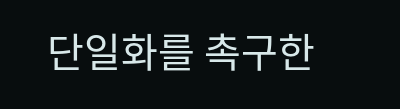단일화를 촉구한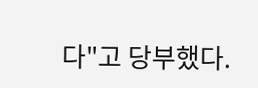다"고 당부했다.